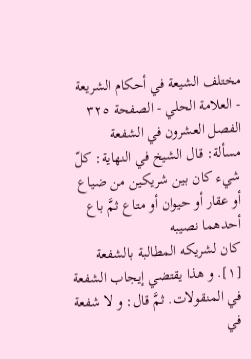مختلف الشيعة في أحكام الشريعة - العلامة الحلي - الصفحة ٣٢٥
الفصل العشرون في الشفعة
مسألة: قال الشيخ في النهاية: كلّ شيء كان بين شريكين من ضياع أو عقار أو حيوان أو متاع ثمَّ باع أحدهما نصيبه
كان لشريكه المطالبة بالشفعة [١]. و هذا يقتضي إيجاب الشفعة في المنقولات. ثمَّ قال: و لا شفعة في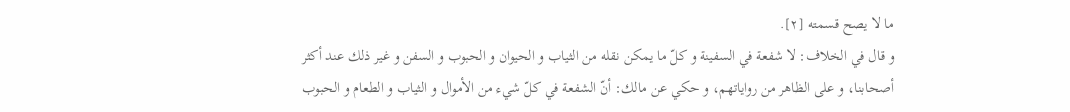ما لا يصح قسمته [٢].
و قال في الخلاف: لا شفعة في السفينة و كلّ ما يمكن نقله من الثياب و الحيوان و الحبوب و السفن و غير ذلك عند أكثر أصحابنا، و على الظاهر من رواياتهم، و حكي عن مالك: أنّ الشفعة في كلّ شيء من الأموال و الثياب و الطعام و الحبوب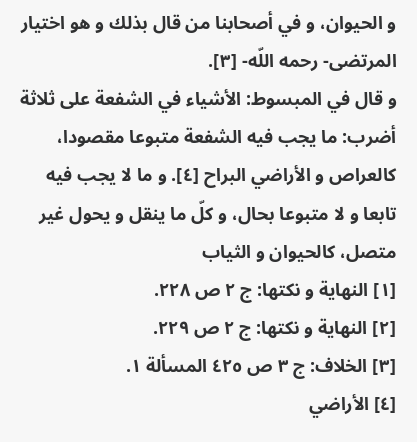و الحيوان، و في أصحابنا من قال بذلك و هو اختيار المرتضى- رحمه اللّه- [٣].
و قال في المبسوط: الأشياء في الشفعة على ثلاثة أضرب: ما يجب فيه الشفعة متبوعا مقصودا، كالعراص و الأراضي البراح [٤]. و ما لا يجب فيه تابعا و لا متبوعا بحال، و كلّ ما ينقل و يحول غير متصل، كالحيوان و الثياب
[١] النهاية و نكتها: ج ٢ ص ٢٢٨.
[٢] النهاية و نكتها: ج ٢ ص ٢٢٩.
[٣] الخلاف: ج ٣ ص ٤٢٥ المسألة ١.
[٤] الأراضي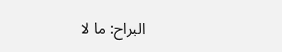البراح: ما لا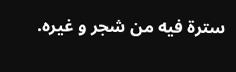سترة فيه من شجر و غيره.